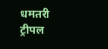धमतरी ट्रीपल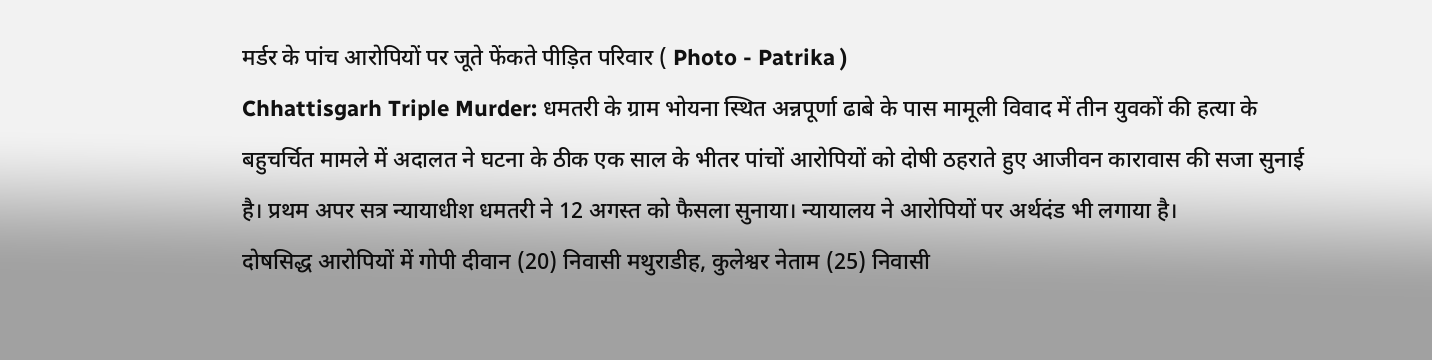मर्डर के पांच आरोपियों पर जूते फेंकते पीड़ित परिवार ( Photo - Patrika )
Chhattisgarh Triple Murder: धमतरी के ग्राम भोयना स्थित अन्नपूर्णा ढाबे के पास मामूली विवाद में तीन युवकों की हत्या के बहुचर्चित मामले में अदालत ने घटना के ठीक एक साल के भीतर पांचों आरोपियों को दोषी ठहराते हुए आजीवन कारावास की सजा सुनाई है। प्रथम अपर सत्र न्यायाधीश धमतरी ने 12 अगस्त को फैसला सुनाया। न्यायालय ने आरोपियों पर अर्थदंड भी लगाया है।
दोषसिद्ध आरोपियों में गोपी दीवान (20) निवासी मथुराडीह, कुलेश्वर नेताम (25) निवासी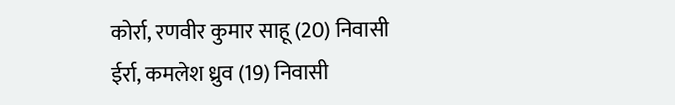कोर्रा, रणवीर कुमार साहू (20) निवासी ईर्रा, कमलेश ध्रुव (19) निवासी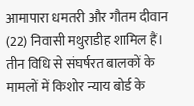आमापारा धमतरी और गौतम दीवान (22) निवासी मथुराडीह शामिल हैं। तीन विधि से संघर्षरत बालकों के मामलों में किशोर न्याय बोर्ड के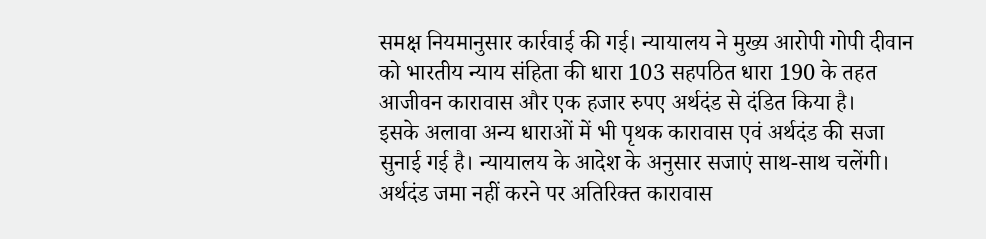समक्ष नियमानुसार कार्रवाई की गई। न्यायालय ने मुख्य आरोपी गोपी दीवान को भारतीय न्याय संहिता की धारा 103 सहपठित धारा 190 के तहत आजीवन कारावास और एक हजार रुपए अर्थदंड से दंडित किया है।
इसके अलावा अन्य धाराओं में भी पृथक कारावास एवं अर्थदंड की सजा सुनाई गई है। न्यायालय के आदेश के अनुसार सजाएं साथ-साथ चलेंगी। अर्थदंड जमा नहीं करने पर अतिरिक्त कारावास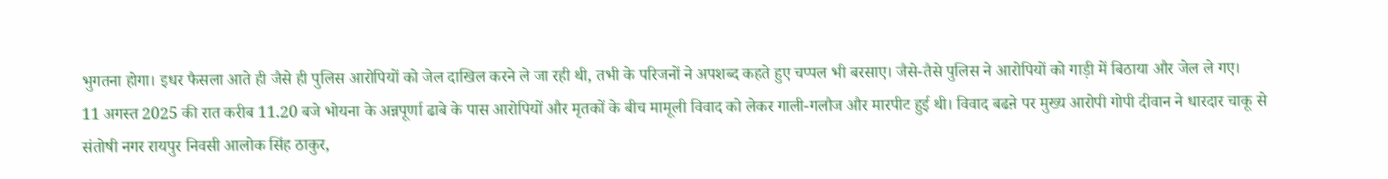भुगतना होगा। इधर फैसला आते ही जैसे ही पुलिस आरोपियों को जेल दाखिल करने ले जा रही थी, तभी के परिजनों ने अपशब्द कहते हुए चप्पल भी बरसाए। जैसे-तैसे पुलिस ने आरोपियों को गाड़ी में बिठाया और जेल ले गए।
11 अगस्त 2025 की रात करीब 11.20 बजे भोयना के अन्नपूर्णा ढाबे के पास आरोपियों और मृतकों के बीच मामूली विवाद को लेकर गाली-गलौज और मारपीट हुई थी। विवाद बढऩे पर मुख्य आरोपी गोपी दीवान ने धारदार चाकू से संतोषी नगर रायपुर निवसी आलोक सिंह ठाकुर,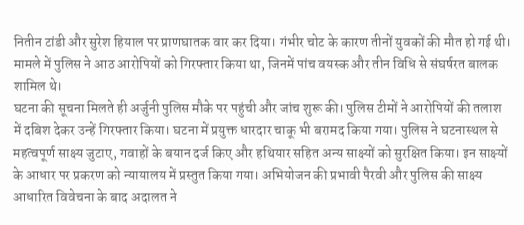नितीन टांडी और सुरेश हियाल पर प्राणघातक वार कर दिया। गंभीर चोट के कारण तीनों युवकों की मौत हो गई थी। मामले में पुलिस ने आठ आरोपियों को गिरफ्तार किया था, जिनमें पांच वयस्क और तीन विधि से संघर्षरत बालक शामिल थे।
घटना की सूचना मिलते ही अर्जुनी पुलिस मौके पर पहुंची और जांच शुरू की। पुलिस टीमों ने आरोपियों की तलाश में दबिश देकर उन्हें गिरफ्तार किया। घटना में प्रयुक्त धारदार चाकू भी बरामद किया गया। पुलिस ने घटनास्थल से महत्वपूर्ण साक्ष्य जुटाए, गवाहों के बयान दर्ज किए और हथियार सहित अन्य साक्ष्यों को सुरक्षित किया। इन साक्ष्यों के आधार पर प्रकरण को न्यायालय में प्रस्तुत किया गया। अभियोजन की प्रभावी पैरवी और पुलिस की साक्ष्य आधारित विवेचना के बाद अदालत ने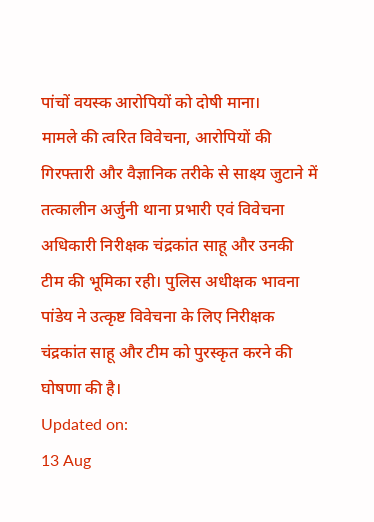पांचों वयस्क आरोपियों को दोषी माना।
मामले की त्वरित विवेचना, आरोपियों की गिरफ्तारी और वैज्ञानिक तरीके से साक्ष्य जुटाने में तत्कालीन अर्जुनी थाना प्रभारी एवं विवेचना अधिकारी निरीक्षक चंद्रकांत साहू और उनकी टीम की भूमिका रही। पुलिस अधीक्षक भावना पांडेय ने उत्कृष्ट विवेचना के लिए निरीक्षक चंद्रकांत साहू और टीम को पुरस्कृत करने की घोषणा की है।
Updated on:
13 Aug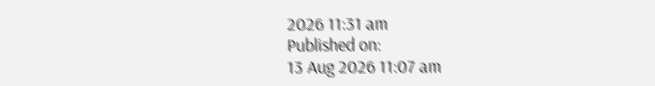2026 11:31 am
Published on:
13 Aug 2026 11:07 am